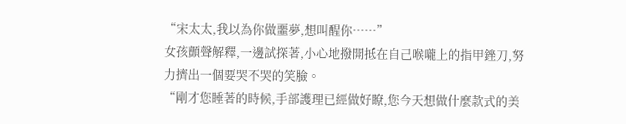“宋太太,我以為你做噩夢,想叫醒你……”
女孩顫聲解釋,一邊試探著,小心地撥開抵在自己喉嚨上的指甲銼刀,努力擠出一個要哭不哭的笑臉。
“剛才您睡著的時候,手部護理已經做好瞭,您今天想做什麼款式的美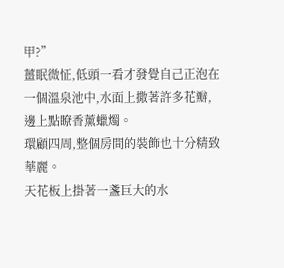甲?”
薑眠微怔,低頭一看才發覺自己正泡在一個溫泉池中,水面上撒著許多花瓣,邊上點瞭香薰蠟燭。
環顧四周,整個房間的裝飾也十分精致華麗。
天花板上掛著一盞巨大的水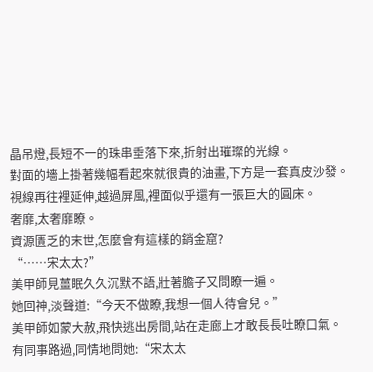晶吊燈,長短不一的珠串垂落下來,折射出璀璨的光線。
對面的墻上掛著幾幅看起來就很貴的油畫,下方是一套真皮沙發。
視線再往裡延伸,越過屏風,裡面似乎還有一張巨大的圓床。
奢靡,太奢靡瞭。
資源匱乏的末世,怎麼會有這樣的銷金窟?
“……宋太太?”
美甲師見薑眠久久沉默不語,壯著膽子又問瞭一遍。
她回神,淡聲道:“今天不做瞭,我想一個人待會兒。”
美甲師如蒙大赦,飛快逃出房間,站在走廊上才敢長長吐瞭口氣。
有同事路過,同情地問她:“宋太太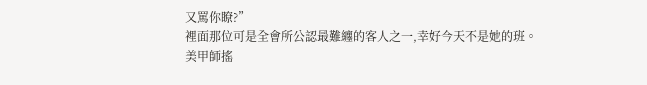又罵你瞭?”
裡面那位可是全會所公認最難纏的客人之一,幸好今天不是她的班。
美甲師搖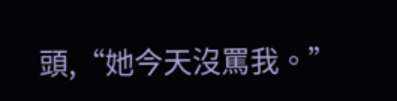頭,“她今天沒罵我。”